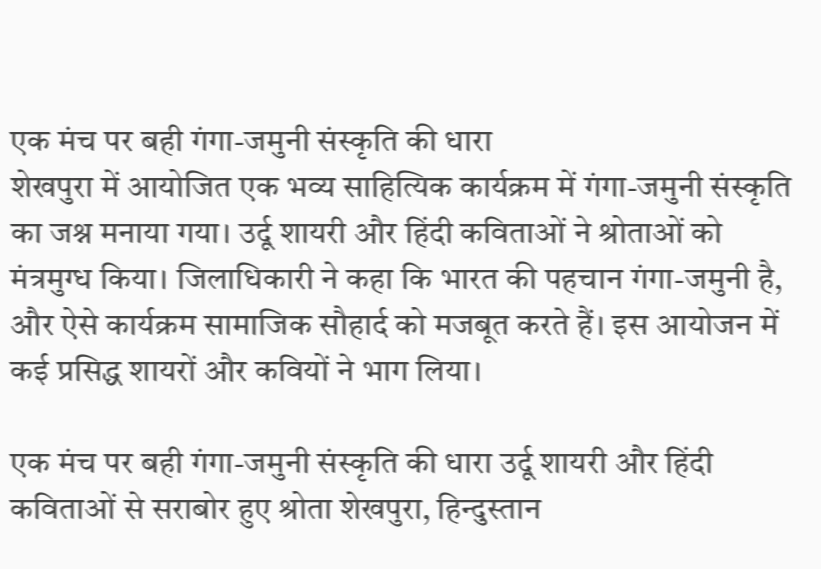एक मंच पर बही गंगा-जमुनी संस्कृति की धारा
शेखपुरा में आयोजित एक भव्य साहित्यिक कार्यक्रम में गंगा-जमुनी संस्कृति का जश्न मनाया गया। उर्दू शायरी और हिंदी कविताओं ने श्रोताओं को मंत्रमुग्ध किया। जिलाधिकारी ने कहा कि भारत की पहचान गंगा-जमुनी है, और ऐसे कार्यक्रम सामाजिक सौहार्द को मजबूत करते हैं। इस आयोजन में कई प्रसिद्ध शायरों और कवियों ने भाग लिया।

एक मंच पर बही गंगा-जमुनी संस्कृति की धारा उर्दू शायरी और हिंदी कविताओं से सराबोर हुए श्रोता शेखपुरा, हिन्दुस्तान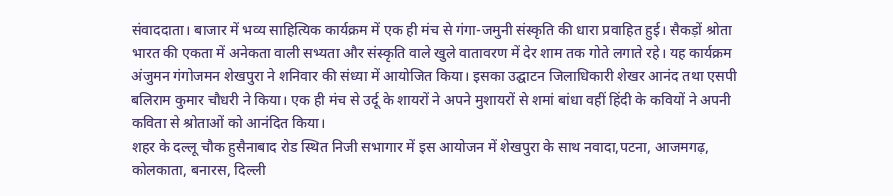संवाददाता। बाजार में भव्य साहित्यिक कार्यक्रम में एक ही मंच से गंगा-जमुनी संस्कृति की धारा प्रवाहित हुई। सैकड़ों श्रोता भारत की एकता में अनेकता वाली सभ्यता और संस्कृति वाले खुले वातावरण में देर शाम तक गोते लगाते रहे। यह कार्यक्रम अंजुमन गंगोजमन शेखपुरा ने शनिवार की संध्या में आयोजित किया। इसका उद्घाटन जिलाधिकारी शेखर आनंद तथा एसपी बलिराम कुमार चौधरी ने किया। एक ही मंच से उर्दू के शायरों ने अपने मुशायरों से शमां बांधा वहीं हिंदी के कवियों ने अपनी कविता से श्रोताओं को आनंदित किया।
शहर के दल्लू चौक हुसैनाबाद रोड स्थित निजी सभागार में इस आयोजन में शेखपुरा के साथ नवादा,पटना, आजमगढ़, कोलकाता, बनारस, दिल्ली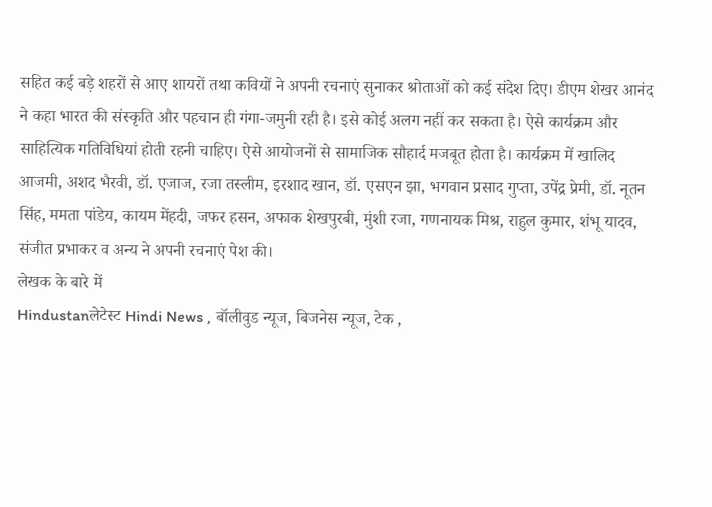सहित कई बड़े शहरों से आए शायरों तथा कवियों ने अपनी रचनाएं सुनाकर श्रोताओं को कई संदेश दिए। डीएम शेखर आनंद ने कहा भारत की संस्कृति और पहचान ही गंगा-जमुनी रही है। इसे कोई अलग नहीं कर सकता है। ऐसे कार्यक्रम और साहित्यिक गतिविधियां होती रहनी चाहिए। ऐसे आयोजनों से सामाजिक सौहार्द मजबूत होता है। कार्यक्रम में खालिद आजमी, अशद भैरवी, डॉ. एजाज, रजा तस्लीम, इरशाद खान, डॉ. एसएन झा, भगवान प्रसाद गुप्ता, उपेंद्र प्रेमी, डॉ. नूतन सिंह, ममता पांडेय, कायम मेंहदी, जफर हसन, अफाक शेखपुरबी, मुंशी रजा, गणनायक मिश्र, राहुल कुमार, शंभू यादव, संजीत प्रभाकर व अन्य ने अपनी रचनाएं पेश की।
लेखक के बारे में
Hindustanलेटेस्ट Hindi News , बॉलीवुड न्यूज, बिजनेस न्यूज, टेक ,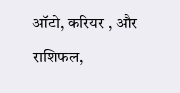ऑटो, करियर , और राशिफल,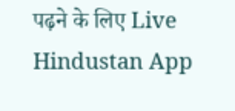पढ़ने के लिए Live Hindustan App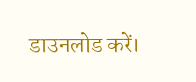डाउनलोड करें।